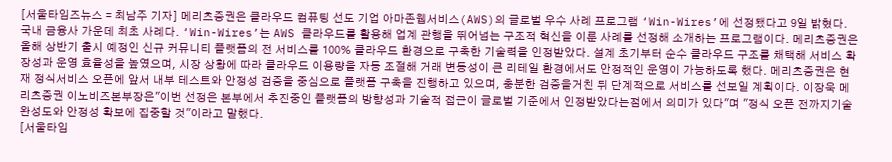[서울타임즈뉴스 = 최남주 기자] 메리츠증권은 클라우드 컴퓨팅 선도 기업 아마존웹서비스(AWS)의 글로벌 우수 사례 프로그램 ‘Win-Wires’에 선정됐다고 9일 밝혔다. 국내 금융사 가운데 최초 사례다. ‘Win-Wires’는 AWS 클라우드를 활용해 업계 관행을 뛰어넘는 구조적 혁신을 이룬 사례를 선정해 소개하는 프로그램이다. 메리츠증권은 올해 상반기 출시 예정인 신규 커뮤니티 플랫폼의 전 서비스를 100% 클라우드 환경으로 구축한 기술력을 인정받았다. 설계 초기부터 순수 클라우드 구조를 채택해 서비스 확장성과 운영 효율성을 높였으며, 시장 상황에 따라 클라우드 이용량을 자동 조절해 거래 변동성이 큰 리테일 환경에서도 안정적인 운영이 가능하도록 했다. 메리츠증권은 현재 정식서비스 오픈에 앞서 내부 테스트와 안정성 검증을 중심으로 플랫폼 구축을 진행하고 있으며, 충분한 검증을거친 뒤 단계적으로 서비스를 선보일 계획이다. 이장욱 메리츠증권 이노비즈본부장은"이번 선정은 본부에서 추진중인 플랫폼의 방향성과 기술적 접근이 글로벌 기준에서 인정받았다는점에서 의미가 있다"며 "정식 오픈 전까지기술 완성도와 안정성 확보에 집중할 것"이라고 말했다.
[서울타임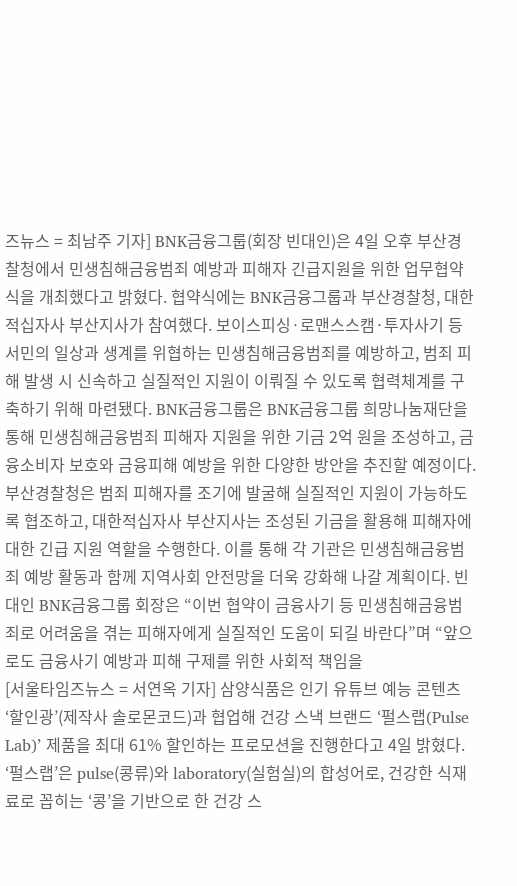즈뉴스 = 최남주 기자] BNK금융그룹(회장 빈대인)은 4일 오후 부산경찰청에서 민생침해금융범죄 예방과 피해자 긴급지원을 위한 업무협약식을 개최했다고 밝혔다. 협약식에는 BNK금융그룹과 부산경찰청, 대한적십자사 부산지사가 참여했다. 보이스피싱·로맨스스캠·투자사기 등 서민의 일상과 생계를 위협하는 민생침해금융범죄를 예방하고, 범죄 피해 발생 시 신속하고 실질적인 지원이 이뤄질 수 있도록 협력체계를 구축하기 위해 마련됐다. BNK금융그룹은 BNK금융그룹 희망나눔재단을 통해 민생침해금융범죄 피해자 지원을 위한 기금 2억 원을 조성하고, 금융소비자 보호와 금융피해 예방을 위한 다양한 방안을 추진할 예정이다. 부산경찰청은 범죄 피해자를 조기에 발굴해 실질적인 지원이 가능하도록 협조하고, 대한적십자사 부산지사는 조성된 기금을 활용해 피해자에 대한 긴급 지원 역할을 수행한다. 이를 통해 각 기관은 민생침해금융범죄 예방 활동과 함께 지역사회 안전망을 더욱 강화해 나갈 계획이다. 빈대인 BNK금융그룹 회장은 “이번 협약이 금융사기 등 민생침해금융범죄로 어려움을 겪는 피해자에게 실질적인 도움이 되길 바란다”며 “앞으로도 금융사기 예방과 피해 구제를 위한 사회적 책임을
[서울타임즈뉴스 = 서연옥 기자] 삼양식품은 인기 유튜브 예능 콘텐츠 ‘할인광’(제작사 솔로몬코드)과 협업해 건강 스낵 브랜드 ‘펄스랩(Pulse Lab)’ 제품을 최대 61% 할인하는 프로모션을 진행한다고 4일 밝혔다. ‘펄스랩’은 pulse(콩류)와 laboratory(실험실)의 합성어로, 건강한 식재료로 꼽히는 ‘콩’을 기반으로 한 건강 스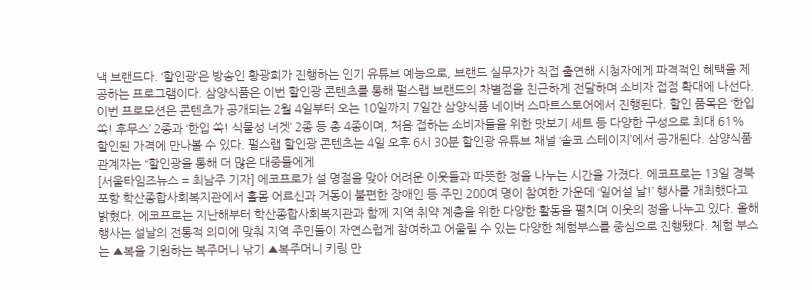낵 브랜드다. ‘할인광’은 방송인 황광희가 진행하는 인기 유튜브 예능으로, 브랜드 실무자가 직접 출연해 시청자에게 파격적인 혜택을 제공하는 프로그램이다. 삼양식품은 이번 할인광 콘텐츠를 통해 펄스랩 브랜드의 차별점을 친근하게 전달하며 소비자 접점 확대에 나선다. 이번 프로모션은 콘텐츠가 공개되는 2월 4일부터 오는 10일까지 7일간 삼양식품 네이버 스마트스토어에서 진행된다. 할인 품목은 ‘한입 쏙! 후무스’ 2종과 ‘한입 쏙! 식물성 너겟’ 2종 등 총 4종이며, 처음 접하는 소비자들을 위한 맛보기 세트 등 다양한 구성으로 최대 61% 할인된 가격에 만나볼 수 있다. 펄스랩 할인광 콘텐츠는 4일 오후 6시 30분 할인광 유튜브 채널 ‘솔코 스테이지’에서 공개된다. 삼양식품 관계자는 “할인광을 통해 더 많은 대중들에게
[서울타임즈뉴스 = 최남주 기자] 에코프로가 설 명절을 맞아 어려운 이웃들과 따뜻한 정을 나누는 시간을 가졌다. 에코프로는 13일 경북 포항 학산종합사회복지관에서 홀몸 어르신과 거동이 불편한 장애인 등 주민 200여 명이 참여한 가운데 ‘일어설 날!’ 행사를 개최했다고 밝혔다. 에코프로는 지난해부터 학산종합사회복지관과 함께 지역 취약 계층을 위한 다양한 활동을 펼치며 이웃의 정을 나누고 있다. 올해 행사는 설날의 전통적 의미에 맞춰 지역 주민들이 자연스럽게 참여하고 어울릴 수 있는 다양한 체험부스를 중심으로 진행됐다. 체험 부스는 ▲복을 기원하는 복주머니 낚기 ▲복주머니 키링 만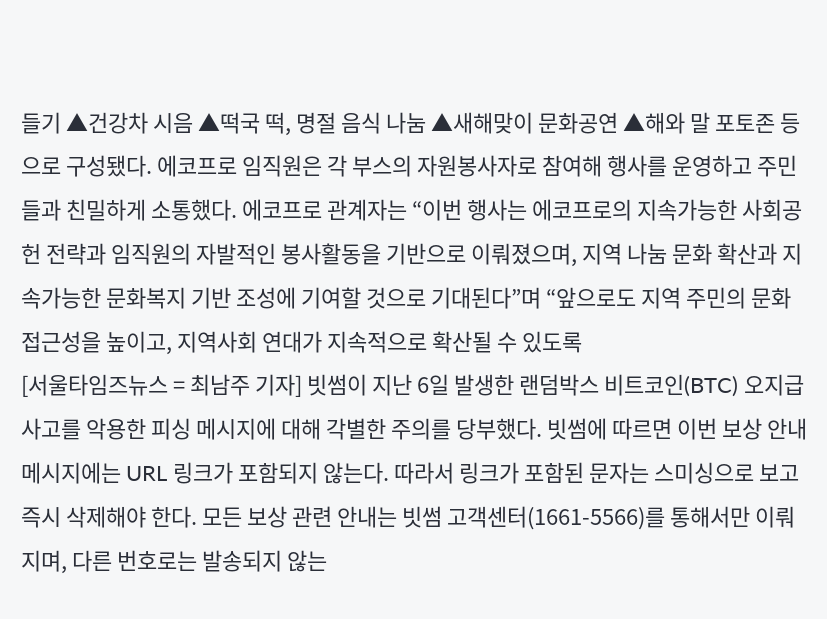들기 ▲건강차 시음 ▲떡국 떡, 명절 음식 나눔 ▲새해맞이 문화공연 ▲해와 말 포토존 등으로 구성됐다. 에코프로 임직원은 각 부스의 자원봉사자로 참여해 행사를 운영하고 주민들과 친밀하게 소통했다. 에코프로 관계자는 “이번 행사는 에코프로의 지속가능한 사회공헌 전략과 임직원의 자발적인 봉사활동을 기반으로 이뤄졌으며, 지역 나눔 문화 확산과 지속가능한 문화복지 기반 조성에 기여할 것으로 기대된다”며 “앞으로도 지역 주민의 문화 접근성을 높이고, 지역사회 연대가 지속적으로 확산될 수 있도록
[서울타임즈뉴스 = 최남주 기자] 빗썸이 지난 6일 발생한 랜덤박스 비트코인(BTC) 오지급 사고를 악용한 피싱 메시지에 대해 각별한 주의를 당부했다. 빗썸에 따르면 이번 보상 안내 메시지에는 URL 링크가 포함되지 않는다. 따라서 링크가 포함된 문자는 스미싱으로 보고 즉시 삭제해야 한다. 모든 보상 관련 안내는 빗썸 고객센터(1661-5566)를 통해서만 이뤄지며, 다른 번호로는 발송되지 않는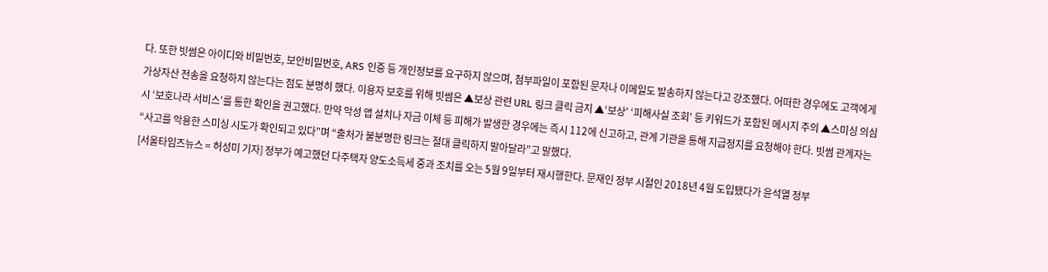다. 또한 빗썸은 아이디와 비밀번호, 보안비밀번호, ARS 인증 등 개인정보를 요구하지 않으며, 첨부파일이 포함된 문자나 이메일도 발송하지 않는다고 강조했다. 어떠한 경우에도 고객에게 가상자산 전송을 요청하지 않는다는 점도 분명히 했다. 이용자 보호를 위해 빗썸은 ▲보상 관련 URL 링크 클릭 금지 ▲‘보상’ ‘피해사실 조회’ 등 키워드가 포함된 메시지 주의 ▲스미싱 의심 시 ‘보호나라 서비스’를 통한 확인을 권고했다. 만약 악성 앱 설치나 자금 이체 등 피해가 발생한 경우에는 즉시 112에 신고하고, 관계 기관을 통해 지급정지를 요청해야 한다. 빗썸 관계자는 “사고를 악용한 스미싱 시도가 확인되고 있다”며 “출처가 불분명한 링크는 절대 클릭하지 말아달라”고 말했다.
[서울타임즈뉴스 = 허성미 기자] 정부가 예고했던 다주택자 양도소득세 중과 조치를 오는 5월 9일부터 재시행한다. 문재인 정부 시절인 2018년 4월 도입됐다가 윤석열 정부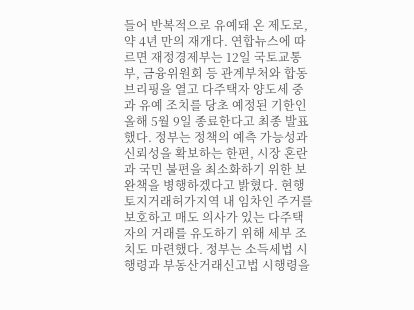들어 반복적으로 유예돼 온 제도로, 약 4년 만의 재개다. 연합뉴스에 따르면 재정경제부는 12일 국토교통부, 금융위원회 등 관계부처와 합동브리핑을 열고 다주택자 양도세 중과 유예 조치를 당초 예정된 기한인 올해 5월 9일 종료한다고 최종 발표했다. 정부는 정책의 예측 가능성과 신뢰성을 확보하는 한편, 시장 혼란과 국민 불편을 최소화하기 위한 보완책을 병행하겠다고 밝혔다. 현행 토지거래허가지역 내 임차인 주거를 보호하고 매도 의사가 있는 다주택자의 거래를 유도하기 위해 세부 조치도 마련했다. 정부는 소득세법 시행령과 부동산거래신고법 시행령을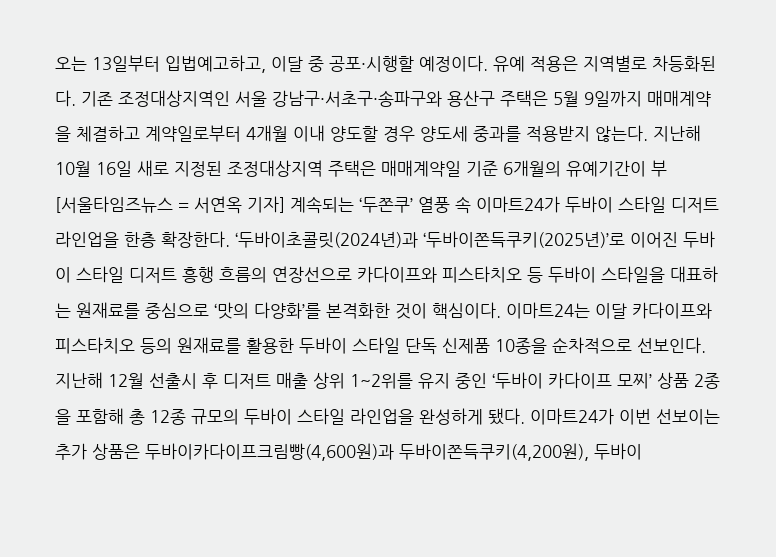오는 13일부터 입법예고하고, 이달 중 공포·시행할 예정이다. 유예 적용은 지역별로 차등화된다. 기존 조정대상지역인 서울 강남구·서초구·송파구와 용산구 주택은 5월 9일까지 매매계약을 체결하고 계약일로부터 4개월 이내 양도할 경우 양도세 중과를 적용받지 않는다. 지난해 10월 16일 새로 지정된 조정대상지역 주택은 매매계약일 기준 6개월의 유예기간이 부
[서울타임즈뉴스 = 서연옥 기자] 계속되는 ‘두쫀쿠’ 열풍 속 이마트24가 두바이 스타일 디저트 라인업을 한층 확장한다. ‘두바이초콜릿(2024년)과 ‘두바이쫀득쿠키(2025년)’로 이어진 두바이 스타일 디저트 흥행 흐름의 연장선으로 카다이프와 피스타치오 등 두바이 스타일을 대표하는 원재료를 중심으로 ‘맛의 다양화’를 본격화한 것이 핵심이다. 이마트24는 이달 카다이프와 피스타치오 등의 원재료를 활용한 두바이 스타일 단독 신제품 10종을 순차적으로 선보인다. 지난해 12월 선출시 후 디저트 매출 상위 1~2위를 유지 중인 ‘두바이 카다이프 모찌’ 상품 2종을 포함해 총 12종 규모의 두바이 스타일 라인업을 완성하게 됐다. 이마트24가 이번 선보이는 추가 상품은 두바이카다이프크림빵(4,600원)과 두바이쫀득쿠키(4,200원), 두바이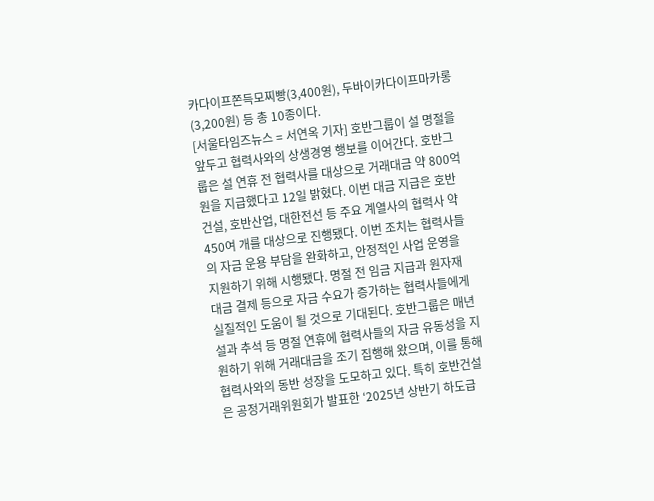카다이프쫀득모찌빵(3,400원), 두바이카다이프마카롱(3,200원) 등 총 10종이다.
[서울타임즈뉴스 = 서연옥 기자] 호반그룹이 설 명절을 앞두고 협력사와의 상생경영 행보를 이어간다. 호반그룹은 설 연휴 전 협력사를 대상으로 거래대금 약 800억원을 지급했다고 12일 밝혔다. 이번 대금 지급은 호반건설, 호반산업, 대한전선 등 주요 계열사의 협력사 약 450여 개를 대상으로 진행됐다. 이번 조치는 협력사들의 자금 운용 부담을 완화하고, 안정적인 사업 운영을 지원하기 위해 시행됐다. 명절 전 임금 지급과 원자재 대금 결제 등으로 자금 수요가 증가하는 협력사들에게 실질적인 도움이 될 것으로 기대된다. 호반그룹은 매년 설과 추석 등 명절 연휴에 협력사들의 자금 유동성을 지원하기 위해 거래대금을 조기 집행해 왔으며, 이를 통해 협력사와의 동반 성장을 도모하고 있다. 특히 호반건설은 공정거래위원회가 발표한 ‘2025년 상반기 하도급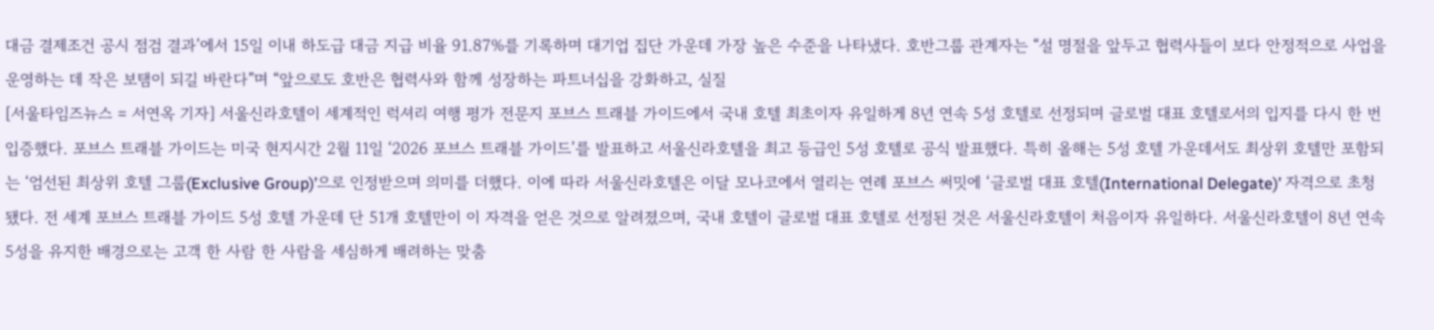대금 결제조건 공시 점검 결과’에서 15일 이내 하도급 대금 지급 비율 91.87%를 기록하며 대기업 집단 가운데 가장 높은 수준을 나타냈다. 호반그룹 관계자는 “설 명절을 앞두고 협력사들이 보다 안정적으로 사업을 운영하는 데 작은 보탬이 되길 바란다”며 “앞으로도 호반은 협력사와 함께 성장하는 파트너십을 강화하고, 실질
[서울타임즈뉴스 = 서연옥 기자] 서울신라호텔이 세계적인 럭셔리 여행 평가 전문지 포브스 트래블 가이드에서 국내 호텔 최초이자 유일하게 8년 연속 5성 호텔로 선정되며 글로벌 대표 호텔로서의 입지를 다시 한 번 입증했다. 포브스 트래블 가이드는 미국 현지시간 2월 11일 ‘2026 포브스 트래블 가이드’를 발표하고 서울신라호텔을 최고 등급인 5성 호텔로 공식 발표했다. 특히 올해는 5성 호텔 가운데서도 최상위 호텔만 포함되는 ‘엄선된 최상위 호텔 그룹(Exclusive Group)’으로 인정받으며 의미를 더했다. 이에 따라 서울신라호텔은 이달 모나코에서 열리는 연례 포브스 써밋에 ‘글로벌 대표 호텔(International Delegate)’ 자격으로 초청됐다. 전 세계 포브스 트래블 가이드 5성 호텔 가운데 단 51개 호텔만이 이 자격을 얻은 것으로 알려졌으며, 국내 호텔이 글로벌 대표 호텔로 선정된 것은 서울신라호텔이 처음이자 유일하다. 서울신라호텔이 8년 연속 5성을 유지한 배경으로는 고객 한 사람 한 사람을 세심하게 배려하는 맞춤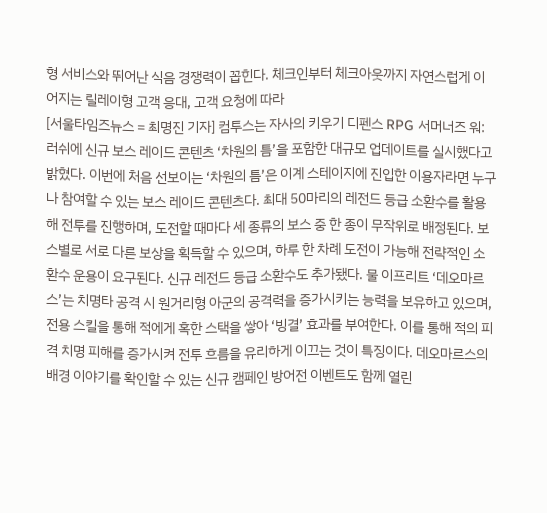형 서비스와 뛰어난 식음 경쟁력이 꼽힌다. 체크인부터 체크아웃까지 자연스럽게 이어지는 릴레이형 고객 응대, 고객 요청에 따라
[서울타임즈뉴스 = 최명진 기자] 컴투스는 자사의 키우기 디펜스 RPG 서머너즈 워: 러쉬에 신규 보스 레이드 콘텐츠 ‘차원의 틈’을 포함한 대규모 업데이트를 실시했다고 밝혔다. 이번에 처음 선보이는 ‘차원의 틈’은 이계 스테이지에 진입한 이용자라면 누구나 참여할 수 있는 보스 레이드 콘텐츠다. 최대 50마리의 레전드 등급 소환수를 활용해 전투를 진행하며, 도전할 때마다 세 종류의 보스 중 한 종이 무작위로 배정된다. 보스별로 서로 다른 보상을 획득할 수 있으며, 하루 한 차례 도전이 가능해 전략적인 소환수 운용이 요구된다. 신규 레전드 등급 소환수도 추가됐다. 물 이프리트 ‘데오마르스’는 치명타 공격 시 원거리형 아군의 공격력을 증가시키는 능력을 보유하고 있으며, 전용 스킬을 통해 적에게 혹한 스택을 쌓아 ‘빙결’ 효과를 부여한다. 이를 통해 적의 피격 치명 피해를 증가시켜 전투 흐름을 유리하게 이끄는 것이 특징이다. 데오마르스의 배경 이야기를 확인할 수 있는 신규 캠페인 방어전 이벤트도 함께 열린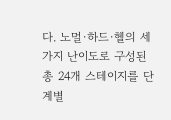다. 노멀·하드·헬의 세 가지 난이도로 구성된 총 24개 스테이지를 단계별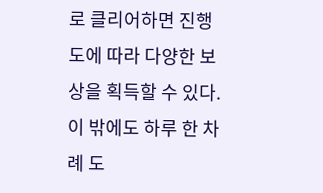로 클리어하면 진행도에 따라 다양한 보상을 획득할 수 있다. 이 밖에도 하루 한 차례 도